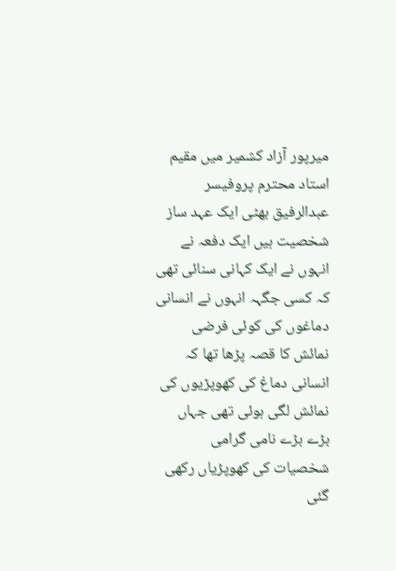میرپور آزاد کشمیر میں مقیم استاد محترم پروفیسر عبدالرفیق بھٹی ایک عہد ساز شخصیت ہیں ایک دفعہ نے انہوں نے ایک کہانی سنائی تھی کہ کسی جگہہ انہوں نے انسانی دماغوں کی کوئی فرضی نمائش کا قصہ پڑھا تھا کہ انسانی دماغ کی کھوپڑیوں کی نمائش لگی ہوئی تھی جہاں بڑے بڑے نامی گرامی شخصیات کی کھوپڑیاں رکھی گئی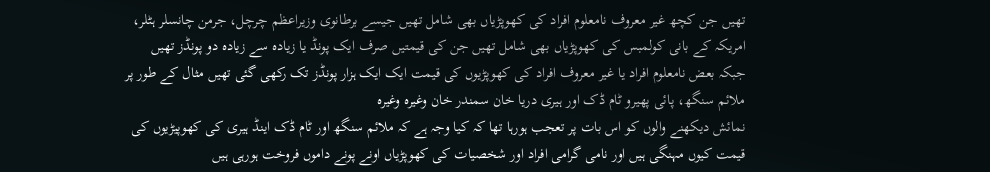تھیں جن کچھ غیر معروف نامعلوم افراد کی کھوپڑیاں بھی شامل تھیں جیسے برطانوی وزیراعظم چرچل، جرمن چانسلر ہٹلر، امریکہ کے بانی کولمبس کی کھوپڑیاں بھی شامل تھیں جن کی قیمتیں صرف ایک پونڈ یا زیادہ سے زیادہ دو پونڈز تھیں جبکہ بعض نامعلوم افراد یا غیر معروف افراد کی کھوپڑیوں کی قیمت ایک ایک ہزار پونڈز تک رکھی گئی تھیں مثال کے طور پر ملائم سنگھ، پائی پھیرو ٹام ڈک اور ہیری دریا خان سمندر خان وغیرہ وغیرہ
نمائش دیکھنے والوں کو اس بات پر تعجب ہورہا تھا کہ کیا وجہ ہے کہ ملائم سنگھ اور ٹام ڈک اینڈ ہیری کی کھوپیڑیوں کی قیمت کیوں مہنگی ہیں اور نامی گرامی افراد اور شخصیات کی کھوپڑیاں اونے پونے داموں فروخت ہورہی ہیں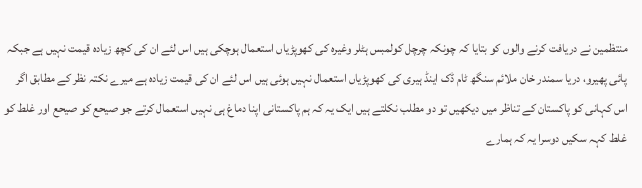منتظمین نے دریافت کرنے والوں کو بتایا کہ چونکہ چرچل کولمبس ہٹلر وغیرہ کی کھوپڑیاں استعمال ہوچکی ہیں اس لئے ان کی کچھ زیادہ قیمت نہیں ہے جبکہ پائی پھیرو، دریا سمندر خان ملائم سنگھ ٹام ڈک اینڈ ہیری کی کھوپڑیاں استعمال نہیں ہوئی ہیں اس لئے ان کی قیمت زیادہ ہے میرے نکتہ نظر کے مطابق اگر اس کہانی کو پاکستان کے تناظر میں دیکھیں تو دو مطلب نکلتے ہیں ایک یہ کہ ہم پاکستانی اپنا دماغ ہی نہیں استعمال کرتے جو صیحع کو صیحع اور غلط کو غلط کہہ سکیں دوسرا یہ کہ ہمارے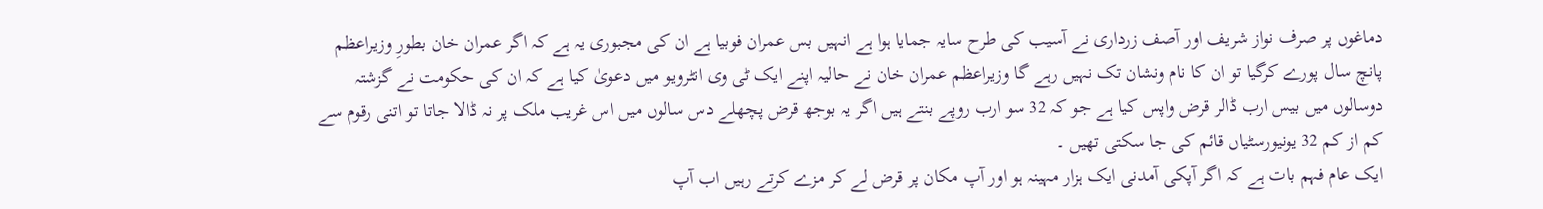دماغوں پر صرف نواز شریف اور آصف زرداری نے آسیب کی طرح سایہ جمایا ہوا ہے انہیں بس عمران فوبیا ہے ان کی مجبوری یہ ہے کہ اگر عمران خان بطورِ وزیراعظم پانچ سال پورے کرگیا تو ان کا نام ونشان تک نہیں رہے گا وزیراعظم عمران خان نے حالیہ اپنے ایک ٹی وی انٹرویو میں دعویٰ کیا ہے کہ ان کی حکومت نے گزشتہ دوسالوں میں بیس ارب ڈالر قرض واپس کیا ہے جو کہ 32 سو ارب روپے بنتے ہیں اگر یہ بوجھ قرض پچھلے دس سالوں میں اس غریب ملک پر نہ ڈالا جاتا تو اتنی رقوم سے کم از کم 32 یونیورسٹیاں قائم کی جا سکتی تھیں ۔
ایک عام فہم بات ہے کہ اگر آپکی آمدنی ایک ہزار مہینہ ہو اور آپ مکان پر قرض لے کر مزے کرتے رہیں اب آپ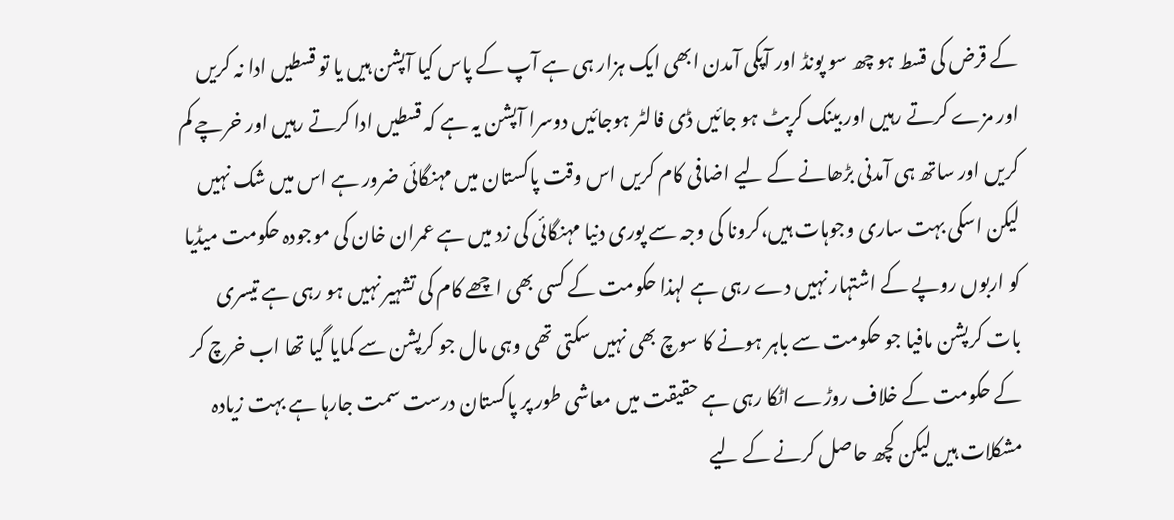کے قرض کی قسط ہو چھ سو پونڈ اور آپکی آمدن ابھی ایک ہزار ہی ہے آپ کے پاس کیا آپشن ہیں یا تو قسطیں ادا نہ کریں اور مزے کرتے رہیں اور بینک کرپٹ ہو جائیں ڈی فالٹر ہوجائیں دوسرا آپشن یہ ہے کہ قسطیں ادا کرتے رہیں اور خرچے کم کریں اور ساتھ ہی آمدنی بڑھانے کے لیے اضافی کام کریں اس وقت پاکستان میں مہنگائی ضرور ہے اس میں شک نہیں لیکن اسکی بہت ساری وجوہات ہیں،کرونا کی وجہ سے پوری دنیا مہنگائی کی زد میں ہے عمران خان کی موجودہ حکومت میڈیا کو اربوں روپے کے اشتہار نہیں دے رہی ہے لہذا حکومت کے کسی بھی اچھے کام کی تشہیر نہیں ہو رہی ہے تیسری بات کرپشن مافیا جو حکومت سے باہر ہونے کا سوچ بھی نہیں سکتی تھی وہی مال جو کرپشن سے کمایا گیا تھا اب خرچ کر کے حکومت کے خلاف روڑے اٹکا رہی ہے حقیقت میں معاشی طور پر پاکستان درست سمت جارہا ہے بہت زیادہ مشکلات ہیں لیکن کچھ حاصل کرنے کے لیے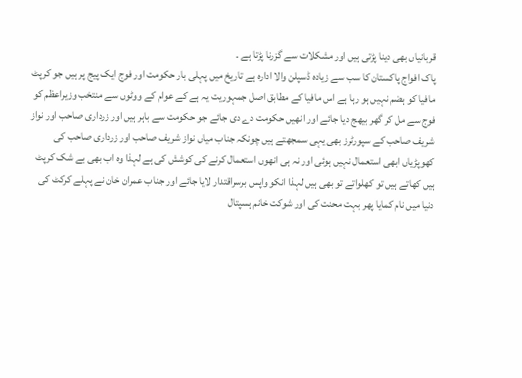قربانیاں بھی دینا پڑتی ہیں اور مشکلات سے گزرنا پڑتا ہے ۔
پاک افواج پاکستان کا سب سے زیادہ ڈسپلن والا ادارہ ہے تاریخ میں پہلی بار حکومت اور فوج ایک پیج پر ہیں جو کرپٹ مافیا کو ہضم نہیں ہو رہا ہے اس مافیا کے مطابق اصل جمہوریت یہ ہے کے عوام کے ووٹوں سے منتخب وزیراعظم کو فوج سے مل کر گھر بیھج دیا جائے اور انھیں حکومت دے دی جائے جو حکومت سے باہر ہیں اور زرداری صاحب اور نواز شریف صاحب کے سپورٹرز بھی یہی سمجھتے ہیں چونکہ جناب میاں نواز شریف صاحب اور زرداری صاحب کی کھوپڑیاں ابھی استعمال نہیں ہوئی اور نہ ہی انھوں استعمال کرنے کی کوشش کی ہے لہذا وہ اب بھی بے شک کرپٹ ہیں کھاتے ہیں تو کھلواتے تو بھی ہیں لہذا انکو واپس برسراقتدار لایا جائے اور جناب عمران خان نے پہلے کرکٹ کی دنیا میں نام کمایا پھر بہت محنت کی اور شوکت خانم ہسپتال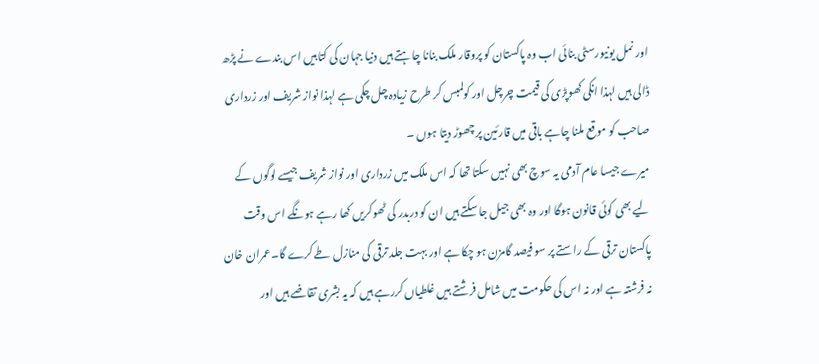اور نمل یونیورسٹی بنائی اب وہ پاکستان کو پروقار ملک بنانا چاہتے ہیں دنیا جہان کی کتابیں اس بندے نے پڑھ ڈالی ہیں لہذا انکی کھوپڑی کی قیمت چرچل اور کولمبس کر طرح زیادہ چل چکی ہے لہذا نواز شریف اور زرداری صاحب کو موقع ملنا چاہے باقی میں قارئین پر چھوڑ دیتا ہوں ۔
میرے جیسا عام آدمی یہ سوچ بھی نہیں سکتا تھا کہ اس ملک میں زرداری اور نواز شریف جیسے لوگوں کے لیے بھی کوئی قانون ہوگا اور وہ بھی جیل جا سکتے ہیں ان کو دربدر کی ٹھوکریں کھا رہے ہونگے اس وقت پاکستان ترقی کے راستے پر سو فیصد گامزن ہو چکا ہے اور بہت جلد ترقی کی منازل طے کرے گا۔عمران خان نہ فرشتہ ہے اور نہ اس کی حکومت میں شامل فرشتے ہیں غلطیاں کررہے ہیں کہ یہ بشری تقاضے ہیں اور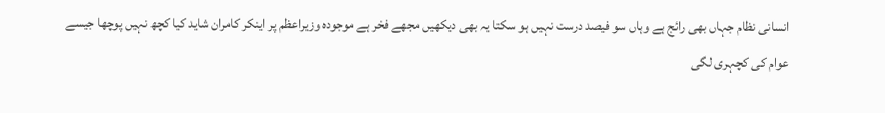انسانی نظام جہاں بھی رائج ہے وہاں سو فیصد درست نہیں ہو سکتا یہ بھی دیکھیں مجھے فخر ہے موجودہ وزیراعظم پر اینکر کامران شاید کیا کچھ نہیں پوچھا جیسے عوام کی کچہری لگی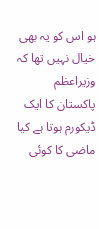ہو اس کو یہ بھی خیال نہیں تھا کہ وزیراعظم پاکستان کا ایک ڈیکورم ہوتا ہے کیا ماضی کا کوئی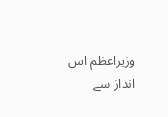وزیراعظم اس انداز سے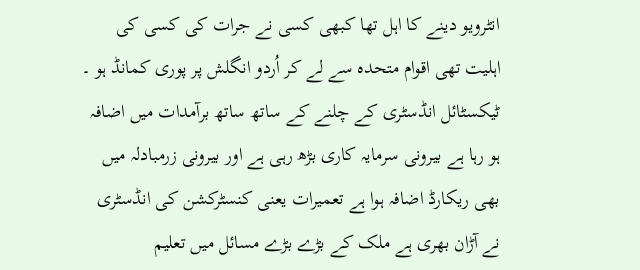انٹرویو دینے کا اہل تھا کبھی کسی نے جرات کی کسی کی اہلیت تھی اقوام متحدہ سے لے کر اُردو انگلش پر پوری کمانڈ ہو ۔
ٹیکسٹائل انڈسٹری کے چلنے کے ساتھ ساتھ برآمدات میں اضافہ ہو رہا ہے بیرونی سرمایہ کاری بڑھ رہی ہے اور بیرونی زرمبادلہ میں بھی ریکارڈ اضافہ ہوا ہے تعمیرات یعنی کنسٹرکشن کی انڈسٹری نے آڑان بھری ہے ملک کے بڑے بڑے مسائل میں تعلیم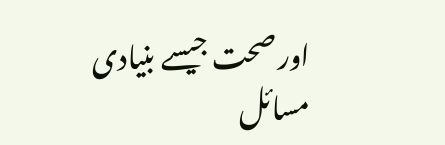اور صحت جیسے بنیادی مسائل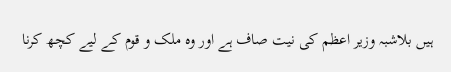ہیں بلاشبہ وزیر اعظم کی نیت صاف ہے اور وہ ملک و قوم کے لیے کچھ کرنا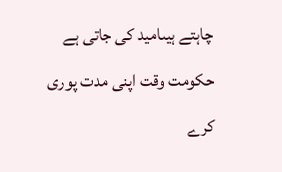چاہتے ہیںامید کی جاتی ہے حکومت وقت اپنی مدت پوری کرے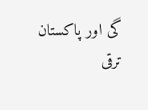گی اور پاکستان ترقی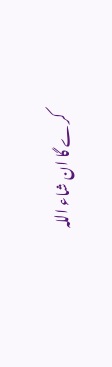کرے گا ان شاء اللہ